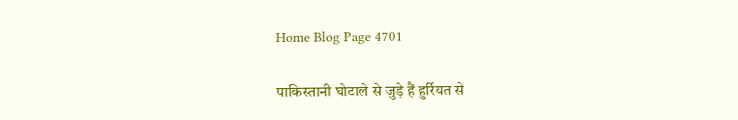Home Blog Page 4701

पाकिस्तानी घोटाले से जुड़े हैं हुर्रियत से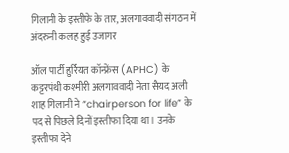गिलानी के इस्तीफे के तार, अलगाववादी संगठन में अंदरुनी कलह हुई उजागर

ऑल पार्टी हुर्रियत कॉन्फ्रेंस (APHC) के कट्टरपंथी कश्मीरी अलगाववादी नेता सैयद अली शाह गिलानी ने “chairperson for life” के पद से पिछले दिनों इस्तीफा दिया था। उनके इस्तीफा देने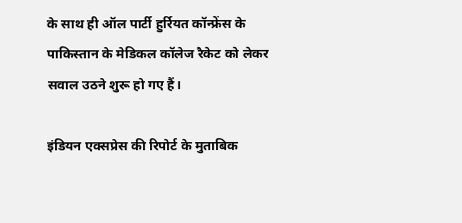के साथ ही ऑल पार्टी हुर्रियत कॉन्फ्रेंस के पाकिस्तान के मेडिकल कॉलेज रैकेट को लेकर सवाल उठने शुरू हो गए हैं।

इंडियन एक्सप्रेस की रिपोर्ट के मुताबिक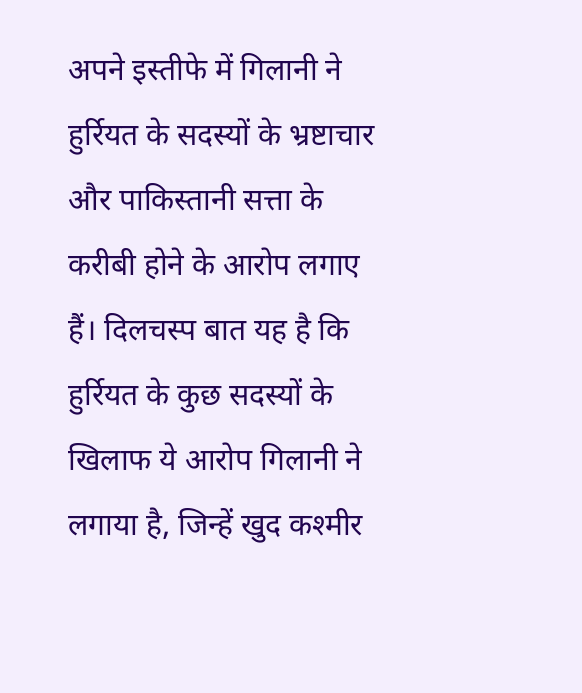अपने इस्तीफे में गिलानी ने हुर्रियत के सदस्यों के भ्रष्टाचार और पाकिस्तानी सत्ता के करीबी होने के आरोप लगाए हैं। दिलचस्प बात यह है कि हुर्रियत के कुछ सदस्यों के खिलाफ ये आरोप गिलानी ने लगाया है, जिन्हें खुद कश्मीर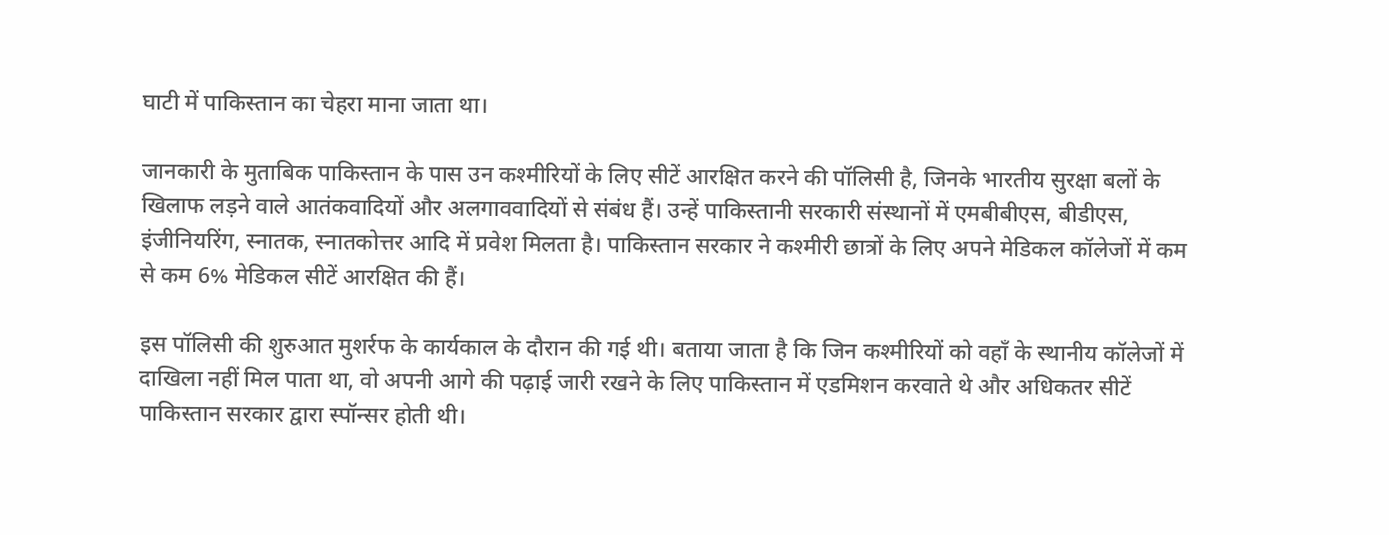घाटी में पाकिस्तान का चेहरा माना जाता था।

जानकारी के मुताबिक पाकिस्तान के पास उन कश्मीरियों के लिए सीटें आरक्षित करने की पॉलिसी है, जिनके भारतीय सुरक्षा बलों के खिलाफ लड़ने वाले आतंकवादियों और अलगाववादियों से संबंध हैं। उन्हें पाकिस्तानी सरकारी संस्थानों में एमबीबीएस, बीडीएस, इंजीनियरिंग, स्नातक, स्नातकोत्तर आदि में प्रवेश मिलता है। पाकिस्तान सरकार ने कश्मीरी छात्रों के लिए अपने मेडिकल कॉलेजों में कम से कम 6% मेडिकल सीटें आरक्षित की हैं।

इस पॉलिसी की शुरुआत मुशर्रफ के कार्यकाल के दौरान की गई थी। बताया जाता है कि जिन कश्मीरियों को वहाँ के स्थानीय कॉलेजों में दाखिला नहीं मिल पाता था, वो अपनी आगे की पढ़ाई जारी रखने के लिए पाकिस्तान में एडमिशन करवाते थे और अधिकतर सीटें पाकिस्तान सरकार द्वारा स्पॉन्सर होती थी।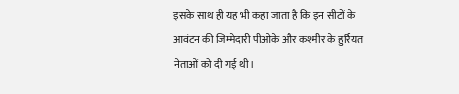इसके साथ ही यह भी कहा जाता है कि इन सीटों के आवंटन की जिम्मेदारी पीओके और कश्मीर के हुर्रियत नेताओं को दी गई थी।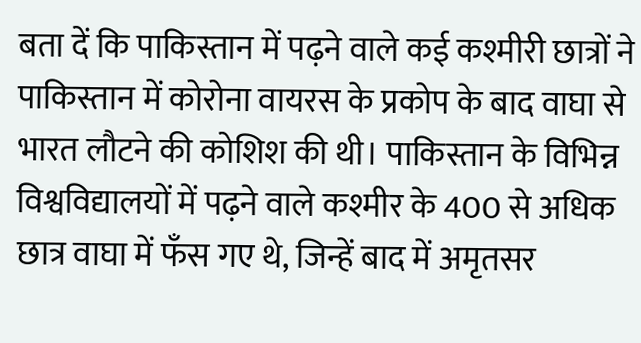बता दें कि पाकिस्तान में पढ़ने वाले कई कश्मीरी छात्रों ने पाकिस्तान में कोरोना वायरस के प्रकोप के बाद वाघा से भारत लौटने की कोशिश की थी। पाकिस्तान के विभिन्न विश्वविद्यालयों में पढ़ने वाले कश्मीर के 400 से अधिक छात्र वाघा में फँस गए थे, जिन्हें बाद में अमृतसर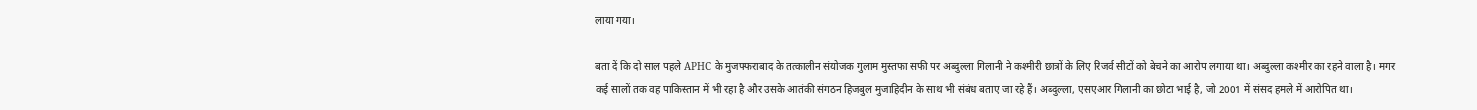लाया गया।

बता दें कि दो साल पहले APHC के मुजफ्फराबाद के तत्कालीन संयोजक गुलाम मुस्तफा सफी पर अब्दुल्ला गिलानी ने कश्मीरी छात्रों के लिए रिजर्व सीटों को बेचने का आरोप लगाया था। अब्दुल्ला कश्मीर का रहने वाला है। मगर कई सालों तक वह पाकिस्तान में भी रहा है और उसके आतंकी संगठन हिजबुल मुजाहिदीन के साथ भी संबंध बताए जा रहे हैं। अब्दुल्ला, एसएआर गिलानी का छोटा भाई है, जो 2001 में संसद हमले में आरोपित था।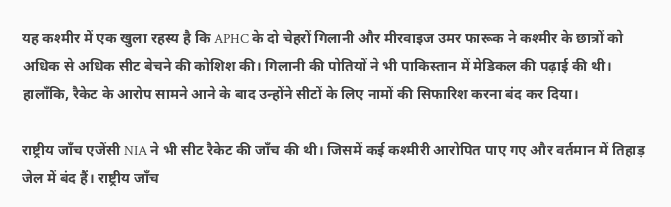यह कश्मीर में एक खुला रहस्य है कि APHC के दो चेहरों गिलानी और मीरवाइज उमर फारूक ने कश्मीर के छात्रों को अधिक से अधिक सीट बेचने की कोशिश की। गिलानी की पोतियों ने भी पाकिस्तान में मेडिकल की पढ़ाई की थी। हालाँकि, रैकेट के आरोप सामने आने के बाद उन्होंने सीटों के लिए नामों की सिफारिश करना बंद कर दिया।

राष्ट्रीय जाँच एजेंसी NIA ने भी सीट रैकेट की जाँच की थी। जिसमें कई कश्मीरी आरोपित पाए गए और वर्तमान में तिहाड़ जेल में बंद हैं। राष्ट्रीय जाँच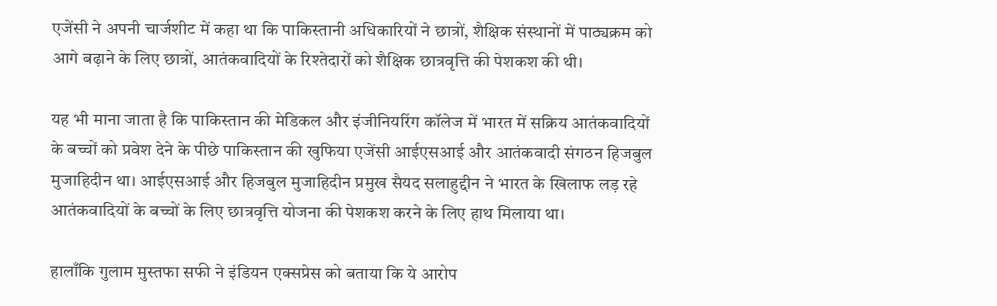एजेंसी ने अपनी चार्जशीट में कहा था कि पाकिस्तानी अधिकारियों ने छात्रों, शैक्षिक संस्थानों में पाठ्यक्रम को आगे बढ़ाने के लिए छात्रों, आतंकवादियों के रिश्तेदारों को शैक्षिक छात्रवृत्ति की पेशकश की थी।

यह भी माना जाता है कि पाकिस्तान की मेडिकल और इंजीनियरिंग कॉलेज में भारत में सक्रिय आतंकवादियों के बच्चों को प्रवेश देने के पीछे पाकिस्तान की खुफिया एजेंसी आईएसआई और आतंकवादी संगठन हिजबुल मुजाहिदीन था। आईएसआई और हिजबुल मुजाहिदीन प्रमुख सैयद सलाहुद्दीन ने भारत के खिलाफ लड़ रहे आतंकवादियों के बच्चों के लिए छात्रवृत्ति योजना की पेशकश करने के लिए हाथ मिलाया था।

हालाँकि गुलाम मुस्तफा सफी ने इंडियन एक्सप्रेस को बताया कि ये आरोप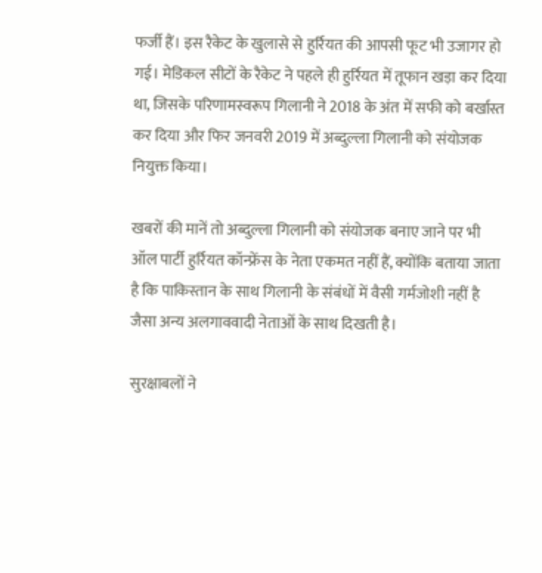फर्जी हैं। इस रैकेट के खुलासे से हुर्रियत की आपसी फूट भी उजागर हो गई। मेडिकल सीटों के रैकेट ने पहले ही हुर्रियत में तूफान खड़ा कर दिया था, जिसके परिणामस्वरूप गिलानी ने 2018 के अंत में सफी को बर्खास्त कर दिया और फिर जनवरी 2019 में अब्दुल्ला गिलानी को संयोजक नियुक्त किया।

खबरों की मानें तो अब्दुल्ला गिलानी को संयोजक बनाए जाने पर भी ऑल पार्टी हुर्रियत कॉन्फ्रेंस के नेता एकमत नहीं हैं, क्योंकि बताया जाता है कि पाकिस्तान के साथ गिलानी के संबंधों में वैसी गर्मजोशी नहीं है जैसा अन्य अलगाववादी नेताओं के साथ दिखती है।

सुरक्षाबलों ने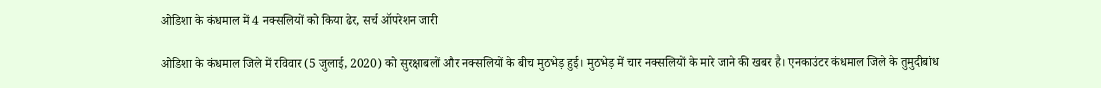ओडिशा के कंधमाल में 4 नक्सलियों को किया ढेर, सर्च ऑपरेशन जारी

ओडिशा के कंधमाल जिले में रविवार (5 जुलाई, 2020) को सुरक्षाबलों और नक्सलियों के बीच मुठभेड़ हुई। मुठभेड़ में चार नक्सलियों के मारे जाने की खबर है। एनकाउंटर कंधमाल जिले के तुमुदीबांध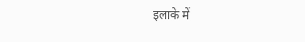इलाके में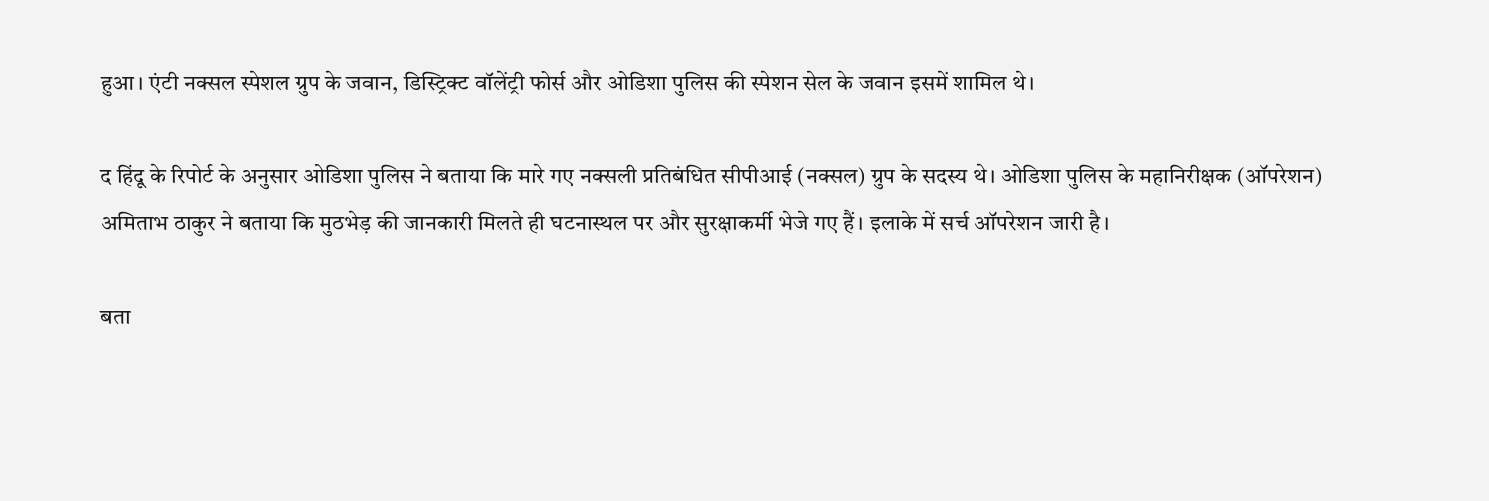हुआ। एंटी नक्सल स्पेशल ग्रुप के जवान, डिस्ट्रिक्ट वॉलेंट्री फोर्स और ओडिशा पुलिस की स्पेशन सेल के जवान इसमें शामिल थे।

द हिंदू के रिपोर्ट के अनुसार ओडिशा पुलिस ने बताया कि मारे गए नक्सली प्रतिबंधित सीपीआई (नक्सल) ग्रुप के सदस्य थे। ओडिशा पुलिस के महानिरीक्षक (ऑपरेशन) अमिताभ ठाकुर ने बताया कि मुठभेड़ की जानकारी मिलते ही घटनास्थल पर और सुरक्षाकर्मी भेजे गए हैं। इलाके में सर्च ऑपरेशन जारी है।

बता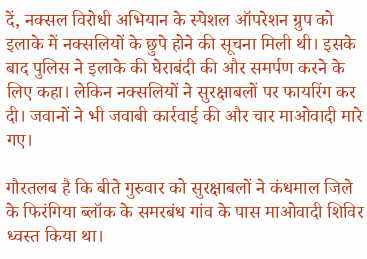दें, नक्सल विरोधी अभियान के स्पेशल ऑपरेशन ग्रुप को इलाके में नक्सलियों के छुपे होने की सूचना मिली थी। इसके बाद पुलिस ने इलाके की घेराबंदी की और समर्पण करने के लिए कहा। लेकिन नक्सलियों ने सुरक्षाबलों पर फायरिंग कर दी। जवानों ने भी जवाबी कार्रवाई की और चार माओवादी मारे गए।

गौरतलब है कि बीते गुरुवार को सुरक्षाबलों ने कंधमाल जिले के फिरंगिया ब्लॉक के समरबंध गांव के पास माओवादी शिविर ध्वस्त किया था।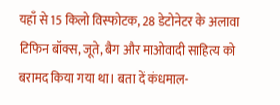यहाँ से 15 किलो विस्फोटक, 28 डेटोनेटर के अलावा टिफिन बॉक्स, जूते, बैग और माओवादी साहित्य को बरामद किया गया था। बता दें कंधमाल-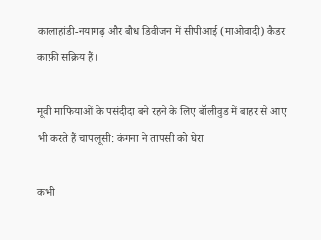कालाहांडी-नयागढ़ और बौध डिवीजन में सीपीआई (माओवादी) कैडर काफ़ी सक्रिय हैं।

मूवी माफियाओं के पसंदीदा बने रहने के लिए बॉलीवुड में बाहर से आए भी करते हैं चापलूसी: कंगना ने तापसी को घेरा

कभी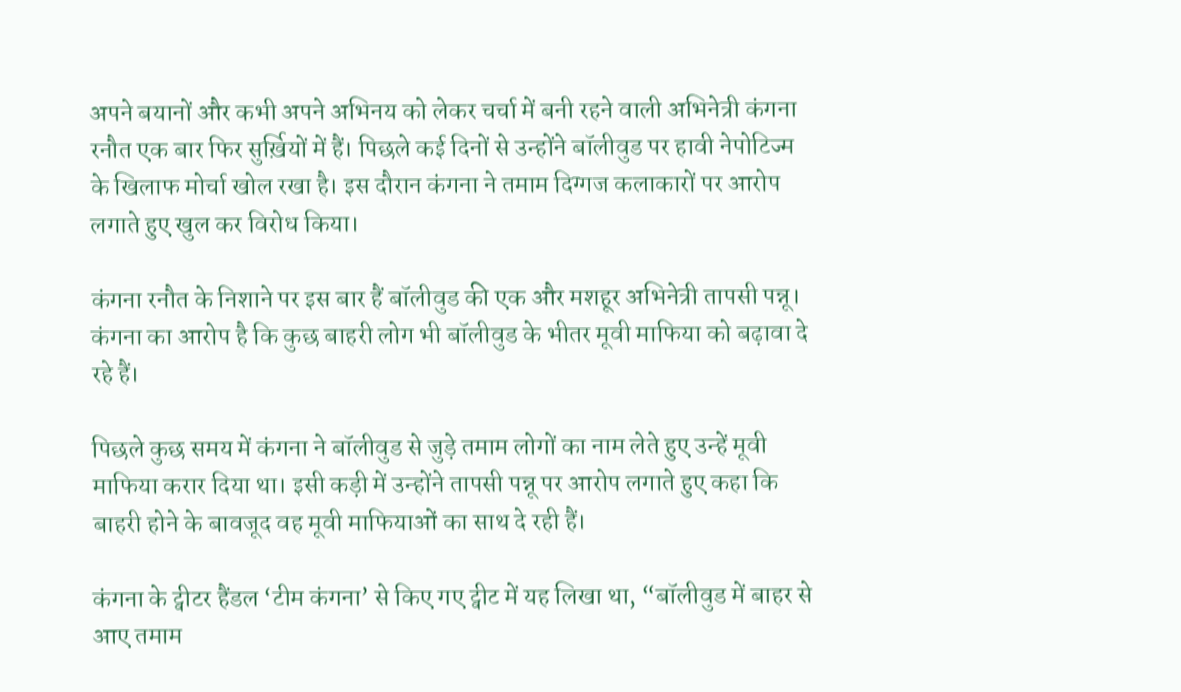अपने बयानों और कभी अपने अभिनय को लेकर चर्चा में बनी रहने वाली अभिनेत्री कंगना रनौत एक बार फिर सुर्ख़ियों में हैं। पिछले कई दिनों से उन्होंने बॉलीवुड पर हावी नेपोटिज्म के खिलाफ मोर्चा खोल रखा है। इस दौरान कंगना ने तमाम दिग्गज कलाकारों पर आरोप लगाते हुए खुल कर विरोध किया।

कंगना रनौत के निशाने पर इस बार हैं बॉलीवुड की एक और मशहूर अभिनेत्री तापसी पन्नू। कंगना का आरोप है कि कुछ बाहरी लोग भी बॉलीवुड के भीतर मूवी माफिया को बढ़ावा दे रहे हैं।

पिछले कुछ समय में कंगना ने बॉलीवुड से जुड़े तमाम लोगों का नाम लेते हुए उन्हें मूवी माफिया करार दिया था। इसी कड़ी में उन्होंने तापसी पन्नू पर आरोप लगाते हुए कहा कि बाहरी होने के बावजूद वह मूवी माफियाओं का साथ दे रही हैं।

कंगना के ट्वीटर हैंडल ‘टीम कंगना’ से किए गए ट्वीट में यह लिखा था, “बॉलीवुड में बाहर से आए तमाम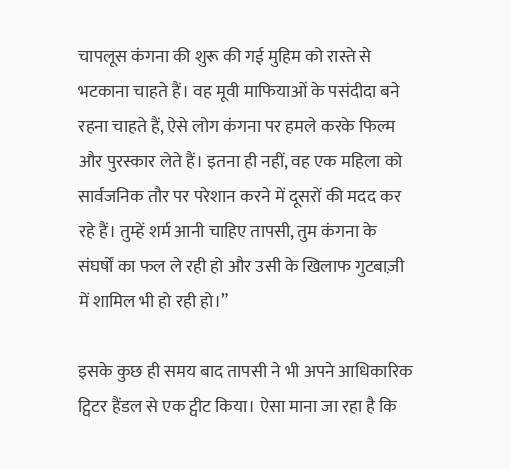चापलूस कंगना की शुरू की गई मुहिम को रास्ते से भटकाना चाहते हैं। वह मूवी माफियाओं के पसंदीदा बने रहना चाहते हैं, ऐसे लोग कंगना पर हमले करके फिल्म और पुरस्कार लेते हैं। इतना ही नहीं, वह एक महिला को सार्वजनिक तौर पर परेशान करने में दूसरों की मदद कर रहे हैं। तुम्हें शर्म आनी चाहिए तापसी, तुम कंगना के संघर्षों का फल ले रही हो और उसी के खिलाफ गुटबाज़ी में शामिल भी हो रही हो।”

इसके कुछ ही समय बाद तापसी ने भी अपने आधिकारिक ट्विटर हैंडल से एक ट्वीट किया। ऐसा माना जा रहा है कि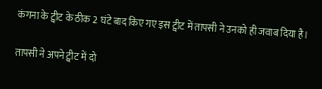कंगना के ट्वीट के ठीक 2 घंटे बाद किए गए इस ट्वीट में तापसी ने उनको ही जवाब दिया है।

तापसी ने अपने ट्वीट में दो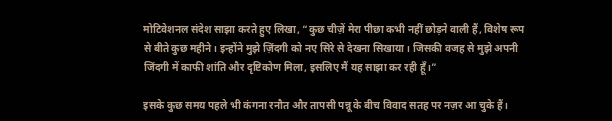मोटिवेशनल संदेश साझा करते हुए लिखा, “कुछ चीज़ें मेरा पीछा कभी नहीं छोड़ने वाली हैं, विशेष रूप से बीते कुछ महीने। इन्होंने मुझे ज़िंदगी को नए सिरे से देखना सिखाया। जिसकी वजह से मुझे अपनी जिंदगी में काफी शांति और दृष्टिकोण मिला, इसलिए मैं यह साझा कर रही हूँ।”

इसके कुछ समय पहले भी कंगना रनौत और तापसी पन्नू के बीच विवाद सतह पर नज़र आ चुके हैं।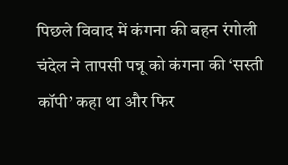पिछले विवाद में कंगना की बहन रंगोली चंदेल ने तापसी पन्नू को कंगना की ‘सस्ती कॉपी’ कहा था और फिर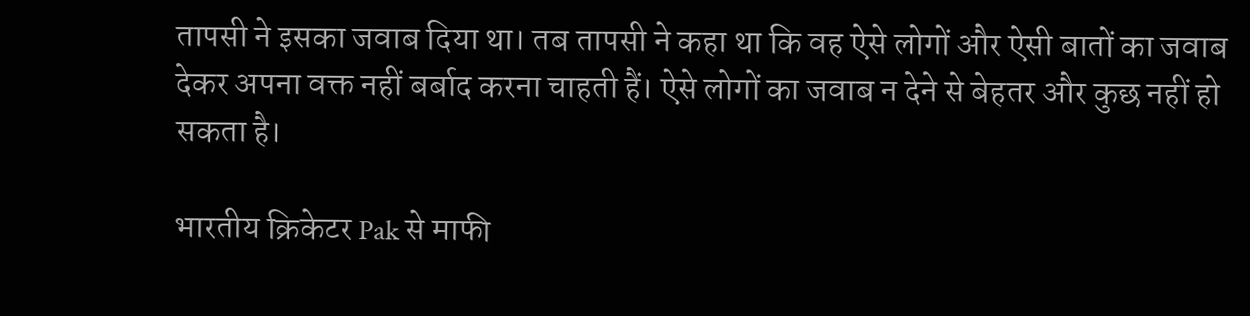तापसी ने इसका जवाब दिया था। तब तापसी ने कहा था कि वह ऐसे लोगों और ऐसी बातों का जवाब देकर अपना वक्त नहीं बर्बाद करना चाहती हैं। ऐसे लोगों का जवाब न देने से बेहतर और कुछ नहीं हो सकता है।

भारतीय क्रिकेटर Pak से माफी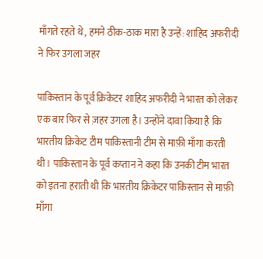माँगते रहते थे, हमने ठीक-ठाक मारा है उन्हें: शाहिद अफरीदी ने फिर उगला जहर

पाकिस्तान के पूर्व क्रिकेटर शाहिद अफरीदी ने भारत को लेकर एक बार फिर से ज़हर उगला है। उन्होंने दावा किया है कि भारतीय क्रिकेट टीम पाकिस्तानी टीम से माफ़ी माँगा करती थी। पाकिस्तान के पूर्व कप्तान ने कहा कि उनकी टीम भारत को इतना हराती थी कि भारतीय क्रिकेटर पाकिस्तान से माफ़ी माँगा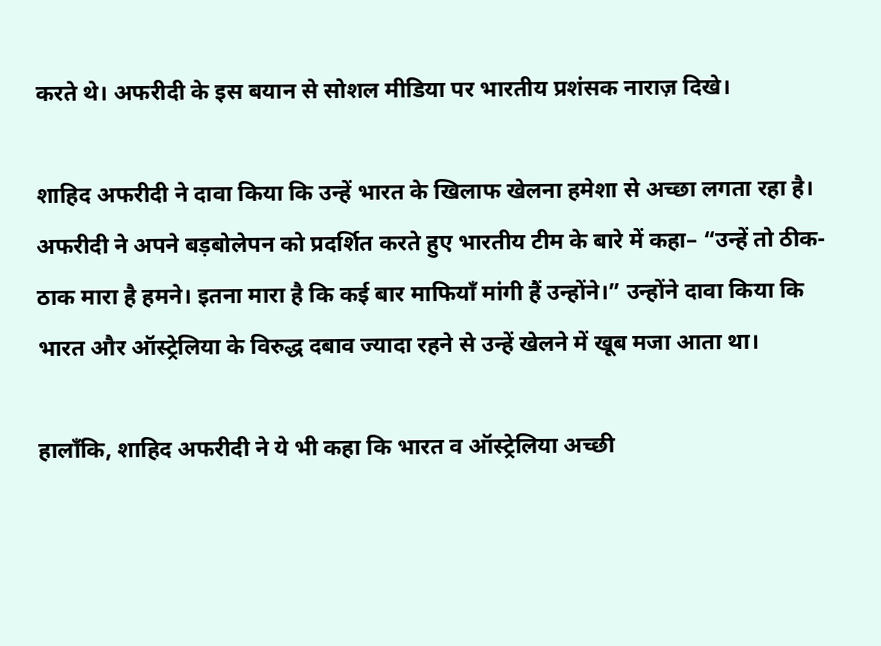करते थे। अफरीदी के इस बयान से सोशल मीडिया पर भारतीय प्रशंसक नाराज़ दिखे।

शाहिद अफरीदी ने दावा किया कि उन्हें भारत के खिलाफ खेलना हमेशा से अच्छा लगता रहा है। अफरीदी ने अपने बड़बोलेपन को प्रदर्शित करते हुए भारतीय टीम के बारे में कहा– “उन्हें तो ठीक-ठाक मारा है हमने। इतना मारा है कि कई बार माफियाँ मांगी हैं उन्होंने।” उन्होंने दावा किया कि भारत और ऑस्ट्रेलिया के विरुद्ध दबाव ज्यादा रहने से उन्हें खेलने में खूब मजा आता था।

हालाँकि, शाहिद अफरीदी ने ये भी कहा कि भारत व ऑस्ट्रेलिया अच्छी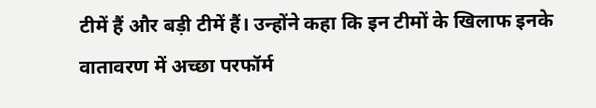टीमें हैं और बड़ी टीमें हैं। उन्होंने कहा कि इन टीमों के खिलाफ इनके वातावरण में अच्छा परफॉर्म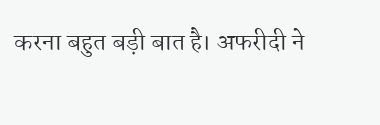करना बहुत बड़ी बात है। अफरीदी ने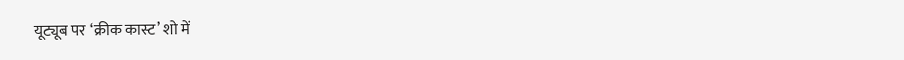यूट्यूब पर ‘क्रीक कास्ट’ शो में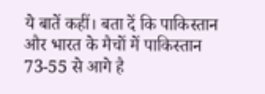ये बातें कहीं। बता दें कि पाकिस्तान और भारत के मैचों में पाकिस्तान 73-55 से आगे है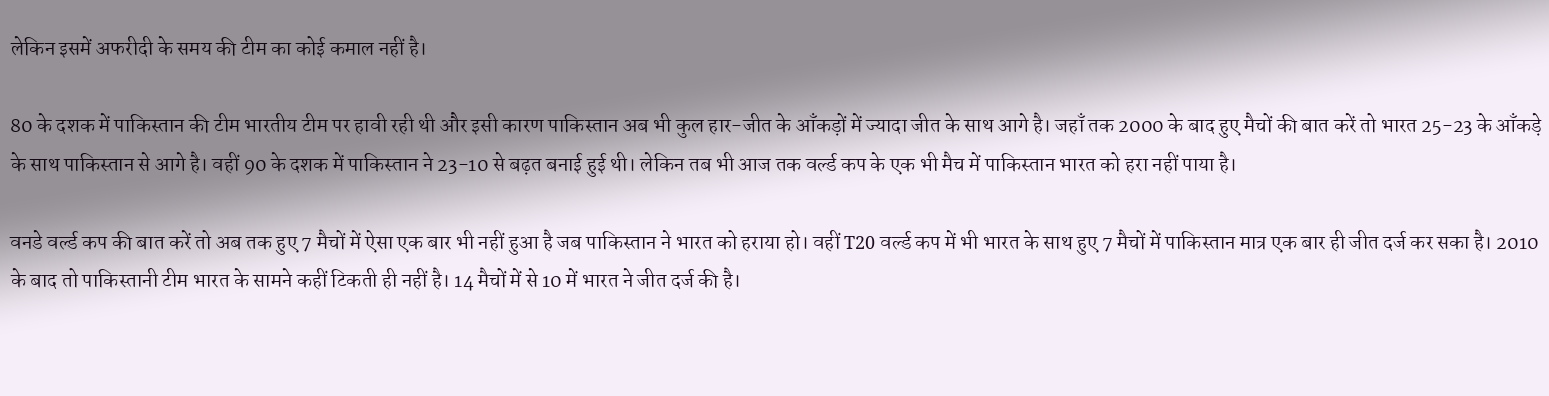लेकिन इसमें अफरीदी के समय की टीम का कोई कमाल नहीं है।

80 के दशक में पाकिस्तान की टीम भारतीय टीम पर हावी रही थी और इसी कारण पाकिस्तान अब भी कुल हार-जीत के आँकड़ों में ज्यादा जीत के साथ आगे है। जहाँ तक 2000 के बाद हुए मैचों की बात करें तो भारत 25-23 के आँकड़े के साथ पाकिस्तान से आगे है। वहीं 90 के दशक में पाकिस्तान ने 23-10 से बढ़त बनाई हुई थी। लेकिन तब भी आज तक वर्ल्ड कप के एक भी मैच में पाकिस्तान भारत को हरा नहीं पाया है।

वनडे वर्ल्ड कप की बात करें तो अब तक हुए 7 मैचों में ऐसा एक बार भी नहीं हुआ है जब पाकिस्तान ने भारत को हराया हो। वहीं T20 वर्ल्ड कप में भी भारत के साथ हुए 7 मैचों में पाकिस्तान मात्र एक बार ही जीत दर्ज कर सका है। 2010 के बाद तो पाकिस्तानी टीम भारत के सामने कहीं टिकती ही नहीं है। 14 मैचों में से 10 में भारत ने जीत दर्ज की है।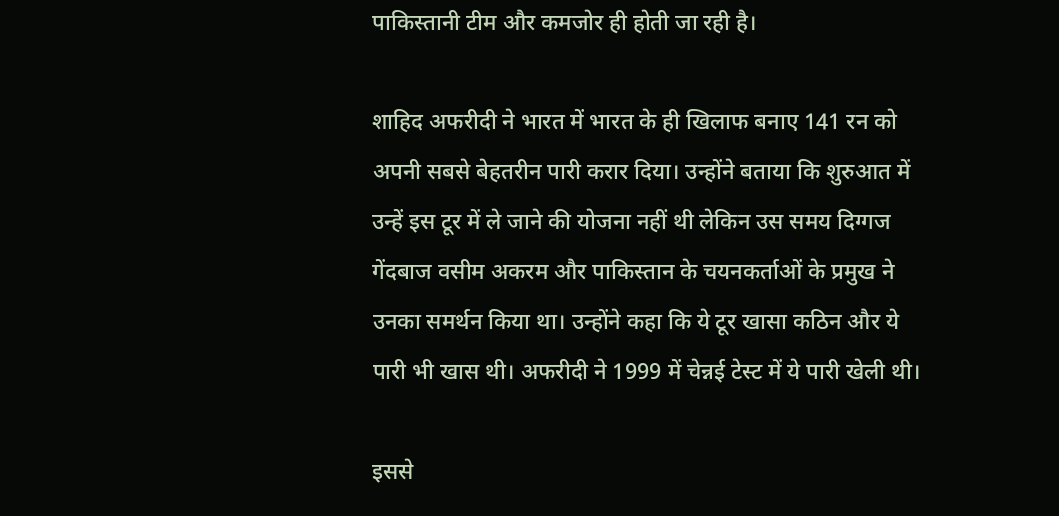पाकिस्तानी टीम और कमजोर ही होती जा रही है।

शाहिद अफरीदी ने भारत में भारत के ही खिलाफ बनाए 141 रन को अपनी सबसे बेहतरीन पारी करार दिया। उन्होंने बताया कि शुरुआत में उन्हें इस टूर में ले जाने की योजना नहीं थी लेकिन उस समय दिग्गज गेंदबाज वसीम अकरम और पाकिस्तान के चयनकर्ताओं के प्रमुख ने उनका समर्थन किया था। उन्होंने कहा कि ये टूर खासा कठिन और ये पारी भी खास थी। अफरीदी ने 1999 में चेन्नई टेस्ट में ये पारी खेली थी।

इससे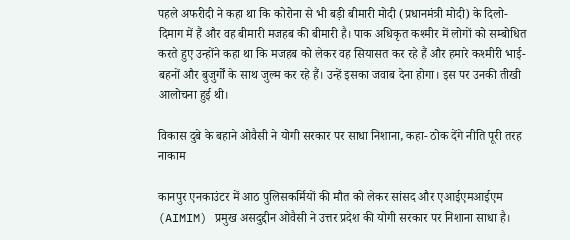पहले अफरीदी ने कहा था कि कोरोना से भी बड़ी बीमारी मोदी (प्रधानमंत्री मोदी) के दिलो-दिमाग में हैं और वह बीमारी मजहब की बीमारी है। पाक अधिकृत कश्मीर में लोगों को सम्बोधित करते हुए उन्होंने कहा था कि मजहब को लेकर वह सियासत कर रहे हैं और हमारे कश्मीरी भाई-बहनों और बुजुर्गों के साथ जुल्म कर रहे हैं। उन्हें इसका जवाब देना होगा। इस पर उनकी तीखी आलोचना हुई थी।

विकास दुबे के बहाने ओवैसी ने योगी सरकार पर साधा निशाना, कहा- ठोक देंगे नीति पूरी तरह नाकाम

कानपुर एनकाउंटर में आठ पुलिसकर्मियों की मौत को लेकर सांसद और एआईएमआईएम (AIMIM) प्रमुख असदुद्दीन ओवैसी ने उत्तर प्रदेश की योगी सरकार पर निशाना साधा है।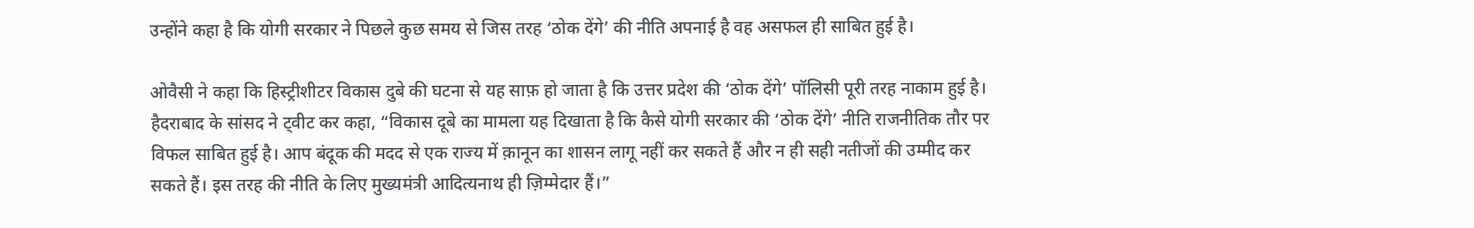उन्होंने कहा है कि योगी सरकार ने पिछले कुछ समय से जिस तरह ‘ठोक देंगे’ की नीति अपनाई है वह असफल ही साबित हुई है।

ओवैसी ने कहा कि हिस्ट्रीशीटर विकास दुबे की घटना से यह साफ़ हो जाता है कि उत्तर प्रदेश की ‘ठोक देंगे’ पॉलिसी पूरी तरह नाकाम हुई है। हैदराबाद के सांसद ने ट्वीट कर कहा, “विकास दूबे का मामला यह दिखाता है कि कैसे योगी सरकार की ‘ठोक देंगे’ नीति राजनीतिक तौर पर विफल साबित हुई है। आप बंदूक की मदद से एक राज्य में क़ानून का शासन लागू नहीं कर सकते हैं और न ही सही नतीजों की उम्मीद कर सकते हैं। इस तरह की नीति के लिए मुख्यमंत्री आदित्यनाथ ही ज़िम्मेदार हैं।”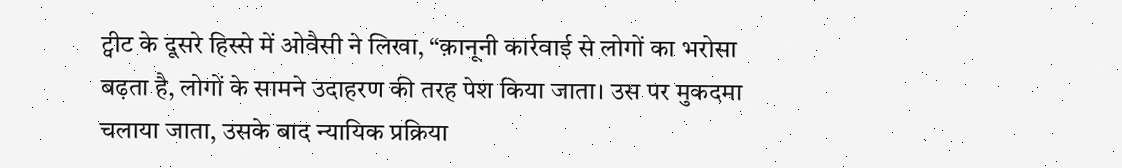ट्वीट के दूसरे हिस्से में ओवैसी ने लिखा, “क़ानूनी कार्रवाई से लोगों का भरोसा बढ़ता है, लोगों के सामने उदाहरण की तरह पेश किया जाता। उस पर मुकदमा चलाया जाता, उसके बाद न्यायिक प्रक्रिया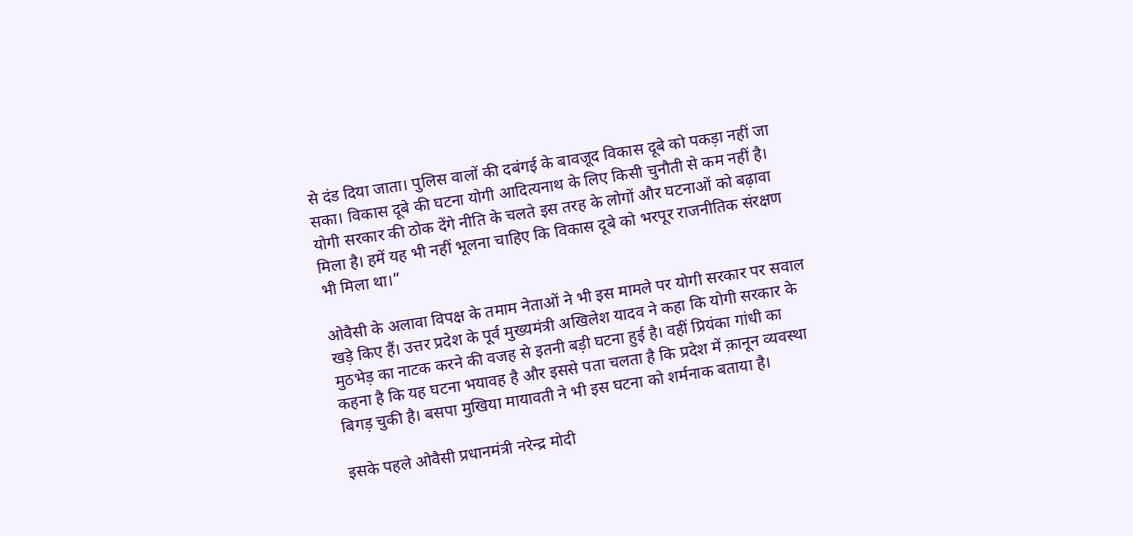से दंड दिया जाता। पुलिस वालों की दबंगई के बावजूद विकास दूबे को पकड़ा नहीं जा सका। विकास दूबे की घटना योगी आदित्यनाथ के लिए किसी चुनौती से कम नहीं है। योगी सरकार की ठोक देंगे नीति के चलते इस तरह के लोगों और घटनाओं को बढ़ावा मिला है। हमें यह भी नहीं भूलना चाहिए कि विकास दूबे को भरपूर राजनीतिक संरक्षण भी मिला था।”

ओवैसी के अलावा विपक्ष के तमाम नेताओं ने भी इस मामले पर योगी सरकार पर सवाल खड़े किए हैं। उत्तर प्रदेश के पूर्व मुख्यमंत्री अखिलेश यादव ने कहा कि योगी सरकार के मुठभेड़ का नाटक करने की वजह से इतनी बड़ी घटना हुई है। वहीं प्रियंका गांधी का कहना है कि यह घटना भयावह है और इससे पता चलता है कि प्रदेश में क़ानून व्यवस्था बिगड़ चुकी है। बसपा मुखिया मायावती ने भी इस घटना को शर्मनाक बताया है।

इसके पहले ओवैसी प्रधानमंत्री नरेन्द्र मोदी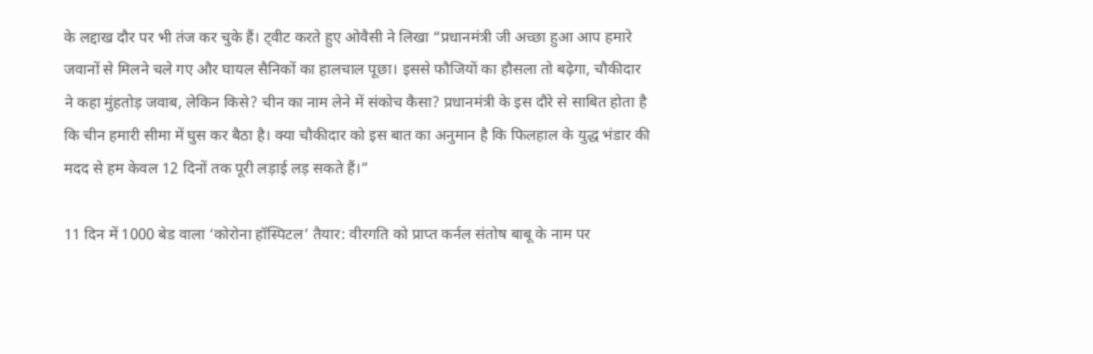के लद्दाख दौर पर भी तंज कर चुके हैं। ट्वीट करते हुए ओवैसी ने लिखा “प्रधानमंत्री जी अच्छा हुआ आप हमारे जवानों से मिलने चले गए और घायल सैनिकों का हालचाल पूछा। इससे फौजियों का हौसला तो बढ़ेगा, चौकीदार ने कहा मुंहतोड़ जवाब, लेकिन किसे? चीन का नाम लेने में संकोच कैसा? प्रधानमंत्री के इस दौरे से साबित होता है कि चीन हमारी सीमा में घुस कर बैठा है। क्या चौकीदार को इस बात का अनुमान है कि फिलहाल के युद्ध भंडार की मदद से हम केवल 12 दिनों तक पूरी लड़ाई लड़ सकते हैं।”

11 दिन में 1000 बेड वाला ‘कोरोना हॉस्पिटल’ तैयार: वीरगति को प्राप्त कर्नल संतोष बाबू के नाम पर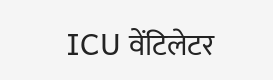ICU वेंटिलेटर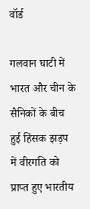वॉर्ड

गलवान घाटी में भारत और चीन के सैनिकों के बीच हुई हिंसक झड़प में वीरगति को प्राप्त हुए भारतीय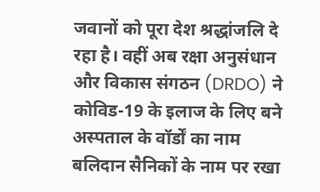जवानों को पूरा देश श्रद्धांजलि दे रहा है। वहीं अब रक्षा अनुसंधान और विकास संगठन (DRDO) ने कोविड-19 के इलाज के लिए बने अस्पताल के वॉर्डों का नाम बलिदान सैनिकों के नाम पर रखा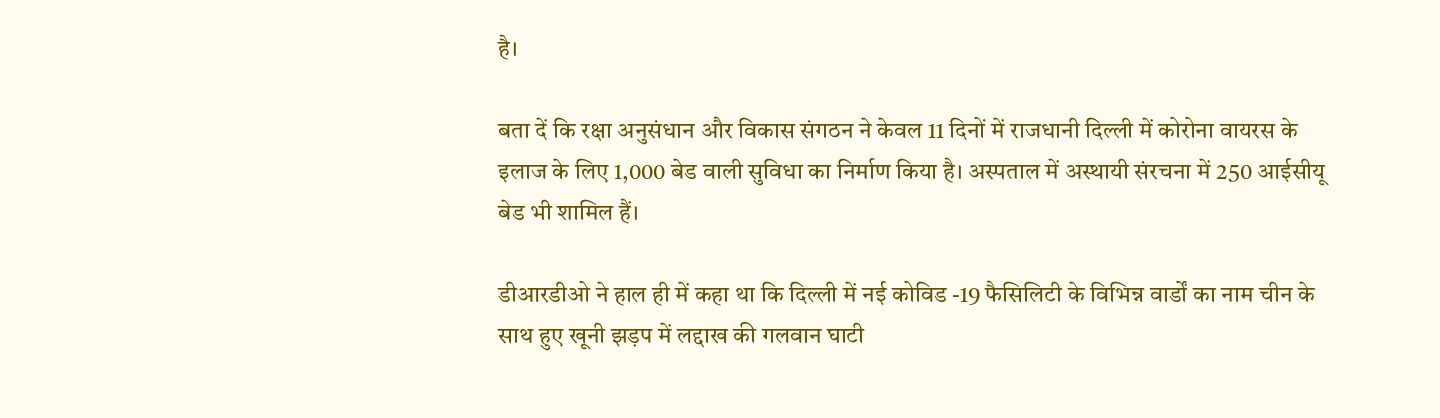है।

बता दें कि रक्षा अनुसंधान और विकास संगठन ने केवल 11 दिनों में राजधानी दिल्ली में कोरोना वायरस के इलाज के लिए 1,000 बेड वाली सुविधा का निर्माण किया है। अस्पताल में अस्थायी संरचना में 250 आईसीयू बेड भी शामिल हैं।

डीआरडीओ ने हाल ही में कहा था कि दिल्ली में नई कोविड -19 फैसिलिटी के विभिन्न वार्डों का नाम चीन के साथ हुए खूनी झड़प में लद्दाख की गलवान घाटी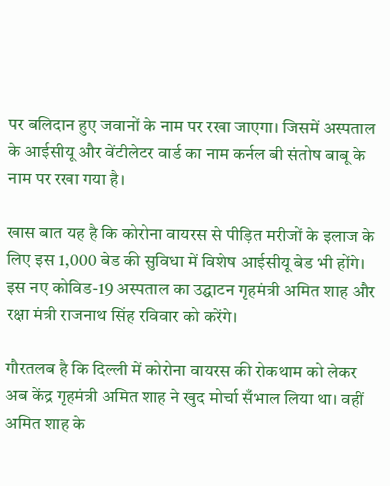पर बलिदान हुए जवानों के नाम पर रखा जाएगा। जिसमें अस्पताल के आईसीयू और वेंटीलेटर वार्ड का नाम कर्नल बी संतोष बाबू के नाम पर रखा गया है।

खास बात यह है कि कोरोना वायरस से पीड़ित मरीजों के इलाज के लिए इस 1,000 बेड की सुविधा में विशेष आईसीयू बेड भी होंगे। इस नए कोविड-19 अस्पताल का उद्घाटन गृहमंत्री अमित शाह और रक्षा मंत्री राजनाथ सिंह रविवार को करेंगे।

गौरतलब है कि दिल्ली में कोरोना वायरस की रोकथाम को लेकर अब केंद्र गृहमंत्री अमित शाह ने खुद मोर्चा सँभाल लिया था। वहीं अमित शाह के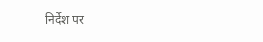निर्देश पर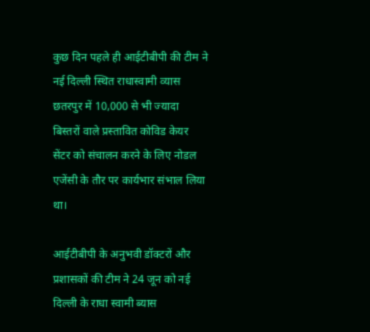कुछ दिन पहले ही आईटीबीपी की टीम ने नई दिल्ली स्थित राधास्वामी व्यास छतरपुर में 10,000 से भी ज्यादा बिस्तरों वाले प्रस्तावित कोविड केयर सेंटर को संचालन करने के लिए नोडल एजेंसी के तौर पर कार्यभार संभाल लिया था।

आईटीबीपी के अनुभवी डॉक्टरों और प्रशासकों की टीम ने 24 जून को नई दिल्ली के राधा स्वामी ब्यास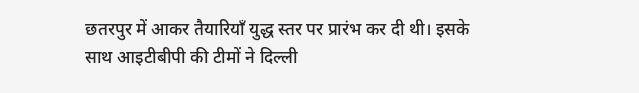छतरपुर में आकर तैयारियाँ युद्ध स्तर पर प्रारंभ कर दी थी। इसके साथ आइटीबीपी की टीमों ने दिल्ली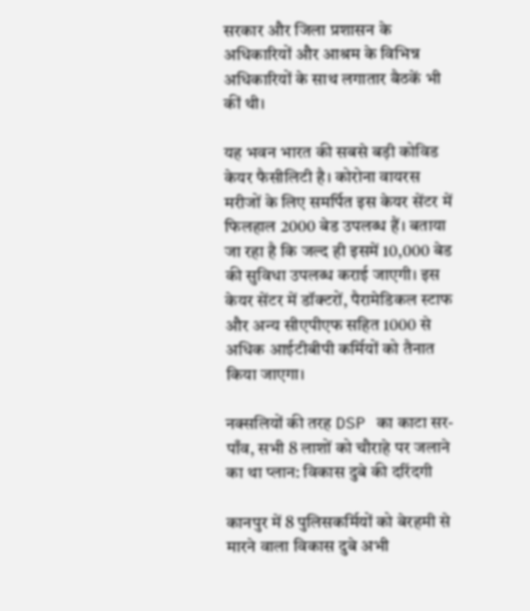सरकार और जिला प्रशासन के अधिकारियों और आश्रम के विभिन्न अधिकारियों के साथ लगातार बैठकें भी कीं थी।

यह भवन भारत की सबसे बड़ी कोविड केयर फैसीलिटी है। कोरोना वायरस मरीजों के लिए समर्पित इस केयर सेंटर में फिलहाल 2000 बेड उपलब्ध हैं। बताया जा रहा है कि जल्द ही इसमें 10,000 बेड की सुविधा उपलब्ध कराई जाएगी। इस केयर सेंटर में डॉक्टरों, पैरामेडिकल स्टाफ और अन्य सीएपीएफ सहित 1000 से अधिक आईटीबीपी कर्मियों को तैनात किया जाएगा।

नक्सलियों की तरह DSP का काटा सर-पाँव, सभी 8 लाशों को चौराहे पर जलाने का था प्लान: विकास दुबे की दरिंदगी

कानपुर में 8 पुलिसकर्मियों को बेरहमी से मारने वाला विकास दुबे अभी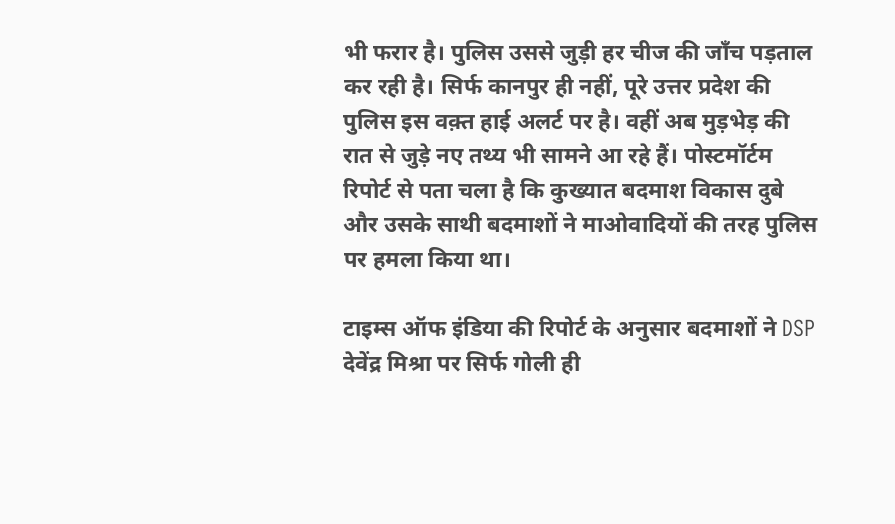भी फरार है। पुलिस उससे जुड़ी हर चीज की जाँच पड़ताल कर रही है। सिर्फ कानपुर ही नहीं, पूरे उत्तर प्रदेश की पुलिस इस वक़्त हाई अलर्ट पर है। वहीं अब मुड़भेड़ की रात से जुड़े नए तथ्य भी सामने आ रहे हैं। पोस्टमॉर्टम रिपोर्ट से पता चला है कि कुख्यात बदमाश विकास दुबे और उसके साथी बदमाशों ने माओवादियों की तरह पुलिस पर हमला किया था।

टाइम्स ऑफ इंडिया की रिपोर्ट के अनुसार बदमाशों ने DSP देवेंद्र मिश्रा पर सिर्फ गोली ही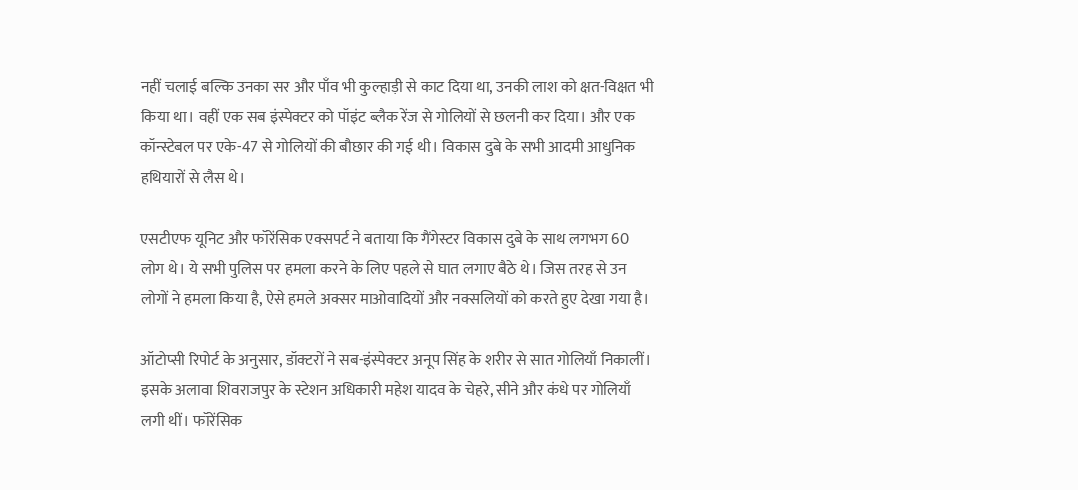नहीं चलाई बल्कि उनका सर और पाँव भी कुल्हाड़ी से काट दिया था, उनकी लाश को क्षत-विक्षत भी किया था। वहीं एक सब इंस्पेक्टर को पॉइंट ब्लैक रेंज से गोलियों से छलनी कर दिया। और एक कॉन्स्टेबल पर एके-47 से गोलियों की बौछार की गई थी। विकास दुबे के सभी आदमी आधुनिक हथियारों से लैस थे।

एसटीएफ यूनिट और फॉरेंसिक एक्सपर्ट ने बताया कि गैंगेस्टर विकास दुबे के साथ लगभग 60 लोग थे। ये सभी पुलिस पर हमला करने के लिए पहले से घात लगाए बैठे थे। जिस तरह से उन लोगों ने हमला किया है, ऐसे हमले अक्सर माओवादियों और नक्सलियों को करते हुए देखा गया है।

ऑटोप्सी रिपोर्ट के अनुसार, डॉक्टरों ने सब-इंस्पेक्टर अनूप सिंह के शरीर से सात गोलियाँ निकालीं। इसके अलावा शिवराजपुर के स्टेशन अधिकारी महेश यादव के चेहरे, सीने और कंधे पर गोलियाँ लगी थीं। फॉरेंसिक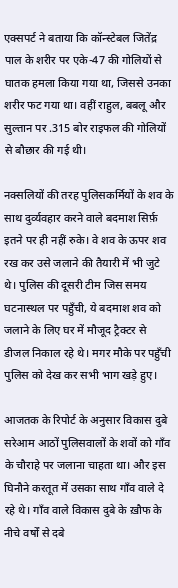एक्सपर्ट ने बताया कि कॉन्स्टेबल जितेंद्र पाल के शरीर पर एके-47 की गोलियों से घातक हमला किया गया था, जिससे उनका शरीर फट गया था। वहीं राहुल, बबलू और सुल्तान पर .315 बोर राइफल की गोलियों से बौछार की गई थी।

नक्सलियों की तरह पुलिसकर्मियों के शव के साथ दुर्व्यवहार करने वाले बदमाश सिर्फ़ इतने पर ही नहीं रुके। वे शव के ऊपर शव रख कर उसे जलाने की तैयारी में भी जुटे थे। पुलिस की दूसरी टीम जिस समय घटनास्थल पर पहुँची, ये बदमाश शव को जलाने के लिए घर में मौजूद ट्रैक्टर से डीजल निकाल रहे थे। मगर मौके पर पहुँची पुलिस को देख कर सभी भाग खड़े हुए।

आजतक के रिपोर्ट के अनुसार विकास दुबे सरेआम आठों पुलिसवालों के शवों को गाँव के चौराहे पर जलाना चाहता था। और इस घिनौने करतूत में उसका साथ गाँव वाले दे रहे थे। गाँव वाले विकास दुबे के ख़ौफ के नीचे वर्षों से दबे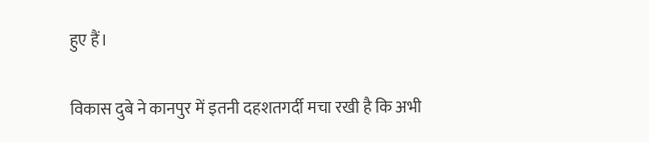हुए हैं।

विकास दुबे ने कानपुर में इतनी दहशतगर्दी मचा रखी है कि अभी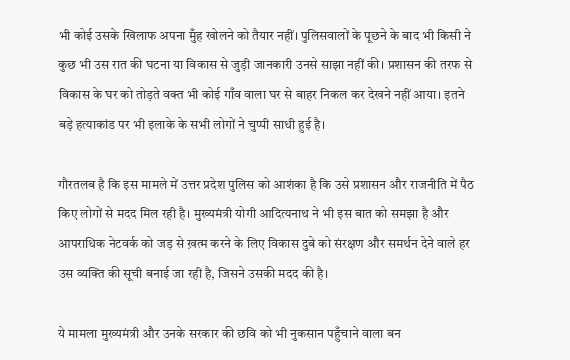भी कोई उसके खिलाफ अपना मुँह खोलने को तैयार नहीं। पुलिसवालों के पूछने के बाद भी किसी ने कुछ भी उस रात की घटना या विकास से जुड़ी जानकारी उनसे साझा नहीं की। प्रशासन की तरफ से विकास के घर को तोड़ते वक्त भी कोई गाँव वाला घर से बाहर निकल कर देखने नहीं आया। इतने बड़े हत्याकांड पर भी इलाके के सभी लोगों ने चुप्पी साधी हुई है।

गौरतलब है कि इस मामले में उत्तर प्रदेश पुलिस को आशंका है कि उसे प्रशासन और राजनीति में पैठ किए लोगों से मदद मिल रही है। मुख्यमंत्री योगी आदित्यनाथ ने भी इस बात को समझा है और आपराधिक नेटवर्क को जड़ से ख़त्म करने के लिए विकास दुबे को संरक्षण और समर्थन देने वाले हर उस व्यक्ति की सूची बनाई जा रही है, जिसने उसकी मदद की है।

ये मामला मुख्यमंत्री और उनके सरकार की छवि को भी नुकसान पहुँचाने वाला बन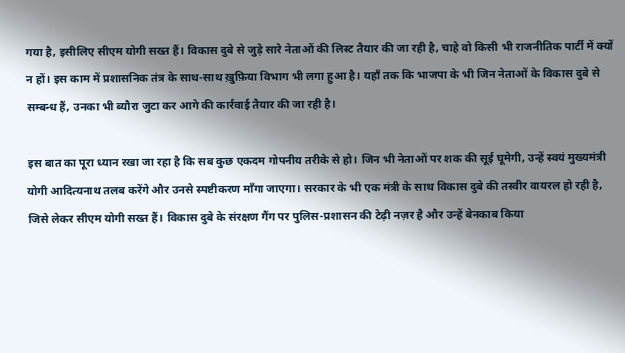गया है, इसीलिए सीएम योगी सख्त हैं। विकास दुबे से जुड़े सारे नेताओं की लिस्ट तैयार की जा रही है, चाहे वो किसी भी राजनीतिक पार्टी में क्यों न हों। इस काम में प्रशासनिक तंत्र के साथ-साथ ख़ुफ़िया विभाग भी लगा हुआ है। यहाँ तक कि भाजपा के भी जिन नेताओं के विकास दुबे से सम्बन्ध हैं, उनका भी ब्यौरा जुटा कर आगे की कार्रवाई तैयार की जा रही है।

इस बात का पूरा ध्यान रखा जा रहा है कि सब कुछ एकदम गोपनीय तरीके से हो। जिन भी नेताओं पर शक की सूई घूमेगी, उन्हें स्वयं मुख्यमंत्री योगी आदित्यनाथ तलब करेंगे और उनसे स्पष्टीकरण माँगा जाएगा। सरकार के भी एक मंत्री के साथ विकास दुबे की तस्वीर वायरल हो रही है, जिसे लेकर सीएम योगी सख्त हैं। विकास दुबे के संरक्षण गैंग पर पुलिस-प्रशासन की टेढ़ी नज़र है और उन्हें बेनकाब किया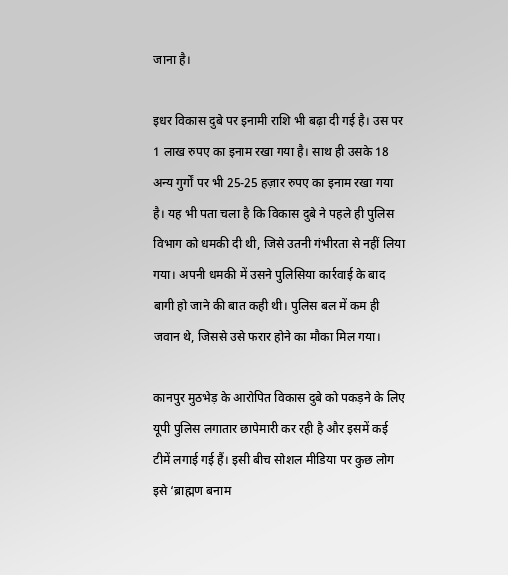जाना है।

इधर विकास दुबे पर इनामी राशि भी बढ़ा दी गई है। उस पर 1 लाख रुपए का इनाम रखा गया है। साथ ही उसके 18 अन्य गुर्गों पर भी 25-25 हज़ार रुपए का इनाम रखा गया है। यह भी पता चला है कि विकास दुबे ने पहले ही पुलिस विभाग को धमकी दी थी, जिसे उतनी गंभीरता से नहीं लिया गया। अपनी धमकी में उसने पुलिसिया कार्रवाई के बाद बागी हो जाने की बात कही थी। पुलिस बल में कम ही जवान थे, जिससे उसे फरार होने का मौका मिल गया।

कानपुर मुठभेड़ के आरोपित विकास दुबे को पकड़ने के लिए यूपी पुलिस लगातार छापेमारी कर रही है और इसमें कई टीमें लगाई गई हैं। इसी बीच सोशल मीडिया पर कुछ लोग इसे ‘ब्राह्मण बनाम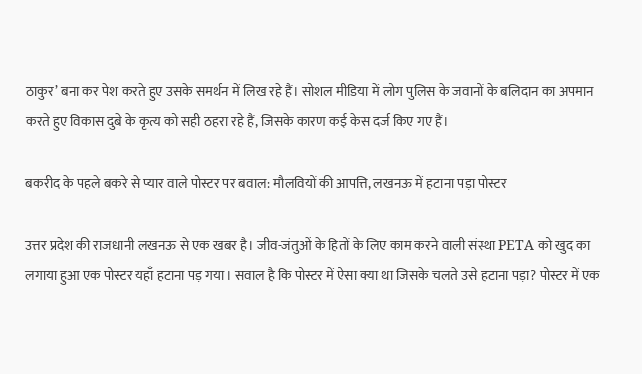ठाकुर’ बना कर पेश करते हुए उसके समर्थन में लिख रहे हैं। सोशल मीडिया में लोग पुलिस के जवानों के बलिदान का अपमान करते हुए विकास दुबे के कृत्य को सही ठहरा रहे हैं, जिसके कारण कई केस दर्ज किए गए हैं।

बकरीद के पहले बकरे से प्यार वाले पोस्टर पर बवाल: मौलवियों की आपत्ति, लखनऊ में हटाना पड़ा पोस्टर

उत्तर प्रदेश की राजधानी लखनऊ से एक खबर है। जीव-जंतुओं के हितों के लिए काम करने वाली संस्था PETA को खुद का लगाया हुआ एक पोस्टर यहाँ हटाना पड़ गया। सवाल है कि पोस्टर में ऐसा क्या था जिसके चलते उसे हटाना पड़ा? पोस्टर में एक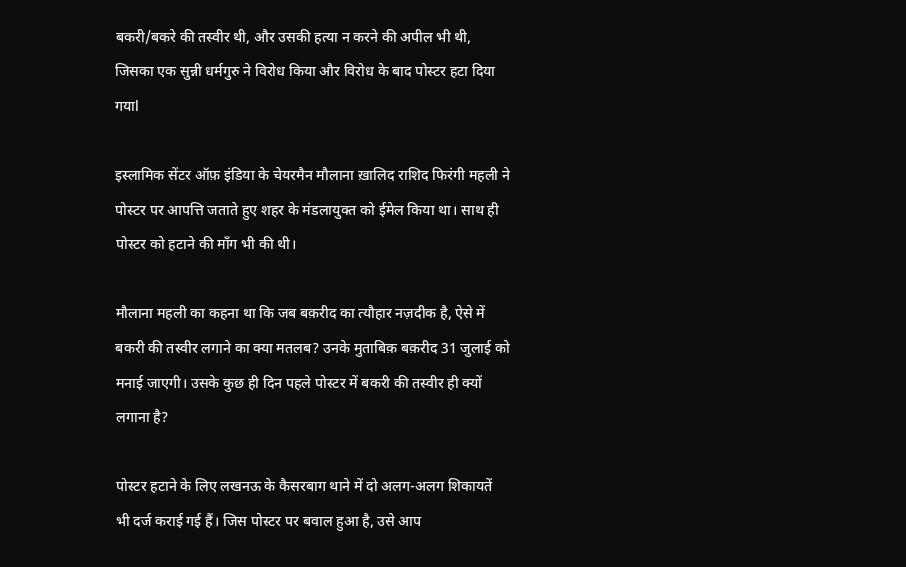बकरी/बकरे की तस्वीर थी, और उसकी हत्या न करने की अपील भी थी, जिसका एक सुन्नी धर्मगुरु ने विरोध किया और विरोध के बाद पोस्टर हटा दिया गयाl

इस्लामिक सेंटर ऑफ़ इंडिया के चेयरमैन मौलाना ख़ालिद राशिद फिरंगी महली ने पोस्टर पर आपत्ति जताते हुए शहर के मंडलायुक्त को ईमेल किया था। साथ ही पोस्टर को हटाने की माँग भी की थी।

मौलाना महली का कहना था कि जब बक़रीद का त्यौहार नज़दीक है, ऐसे में बकरी की तस्वीर लगाने का क्या मतलब? उनके मुताबिक़ बक़रीद 31 जुलाई को मनाई जाएगी। उसके कुछ ही दिन पहले पोस्टर में बकरी की तस्वीर ही क्यों लगाना है?

पोस्टर हटाने के लिए लखनऊ के कैसरबाग थाने में दो अलग-अलग शिकायतें भी दर्ज कराई गई हैं। जिस पोस्टर पर बवाल हुआ है, उसे आप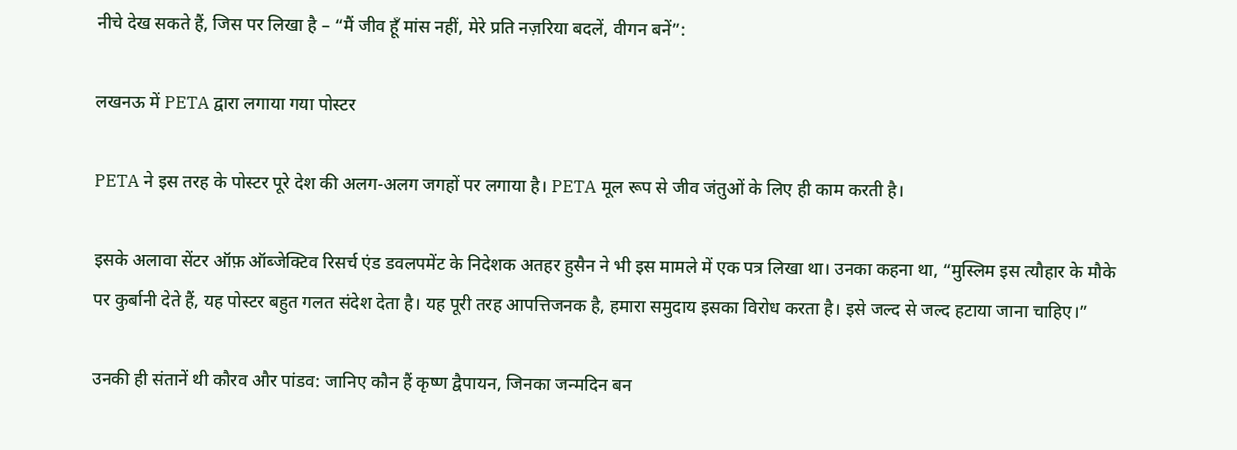नीचे देख सकते हैं, जिस पर लिखा है – “मैं जीव हूँ मांस नहीं, मेरे प्रति नज़रिया बदलें, वीगन बनें”:

लखनऊ में PETA द्वारा लगाया गया पोस्टर

PETA ने इस तरह के पोस्टर पूरे देश की अलग-अलग जगहों पर लगाया है। PETA मूल रूप से जीव जंतुओं के लिए ही काम करती है।

इसके अलावा सेंटर ऑफ़ ऑब्जेक्टिव रिसर्च एंड डवलपमेंट के निदेशक अतहर हुसैन ने भी इस मामले में एक पत्र लिखा था। उनका कहना था, “मुस्लिम इस त्यौहार के मौके पर कुर्बानी देते हैं, यह पोस्टर बहुत गलत संदेश देता है। यह पूरी तरह आपत्तिजनक है, हमारा समुदाय इसका विरोध करता है। इसे जल्द से जल्द हटाया जाना चाहिए।”

उनकी ही संतानें थी कौरव और पांडव: जानिए कौन हैं कृष्ण द्वैपायन, जिनका जन्मदिन बन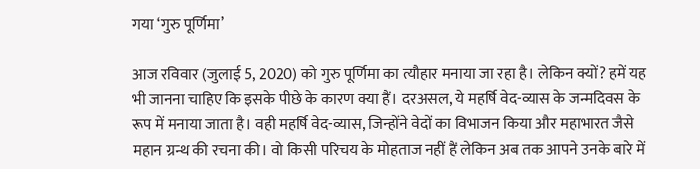गया ‘गुरु पूर्णिमा’

आज रविवार (जुलाई 5, 2020) को गुरु पूर्णिमा का त्यौहार मनाया जा रहा है। लेकिन क्यों? हमें यह भी जानना चाहिए कि इसके पीछे के कारण क्या हैं। दरअसल, ये महर्षि वेद-व्यास के जन्मदिवस के रूप में मनाया जाता है। वही महर्षि वेद-व्यास, जिन्होंने वेदों का विभाजन किया और महाभारत जैसे महान ग्रन्थ की रचना की। वो किसी परिचय के मोहताज नहीं हैं लेकिन अब तक आपने उनके बारे में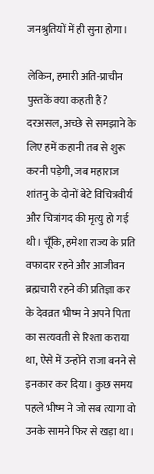जनश्रुतियों में ही सुना होगा।

लेकिन, हमारी अति-प्राचीन पुस्तकें क्या कहती हैं? दरअसल, अच्छे से समझाने के लिए हमें कहानी तब से शुरू करनी पड़ेगी, जब महाराज शांतनु के दोनों बेटे विचित्रवीर्य और चित्रांगद की मृत्यु हो गई थी। चूँकि, हमेशा राज्य के प्रति वफादार रहने और आजीवन ब्रह्मचारी रहने की प्रतिज्ञा कर के देवव्रत भीष्म ने अपने पिता का सत्यवती से रिश्ता कराया था, ऐसे में उन्होंने राजा बनने से इनकार कर दिया। कुछ समय पहले भीष्म ने जो सब त्यागा वो उनके सामने फिर से खड़ा था।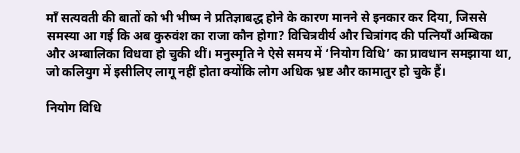माँ सत्यवती की बातों को भी भीष्म ने प्रतिज्ञाबद्ध होने के कारण मानने से इनकार कर दिया, जिससे समस्या आ गई कि अब कुरुवंश का राजा कौन होगा? विचित्रवीर्य और चित्रांगद की पत्नियाँ अम्बिका और अम्बालिका विधवा हो चुकी थीं। मनुस्मृति ने ऐसे समय में ‘नियोग विधि’ का प्रावधान समझाया था, जो कलियुग में इसीलिए लागू नहीं होता क्योंकि लोग अधिक भ्रष्ट और कामातुर हो चुके हैं।

नियोग विधि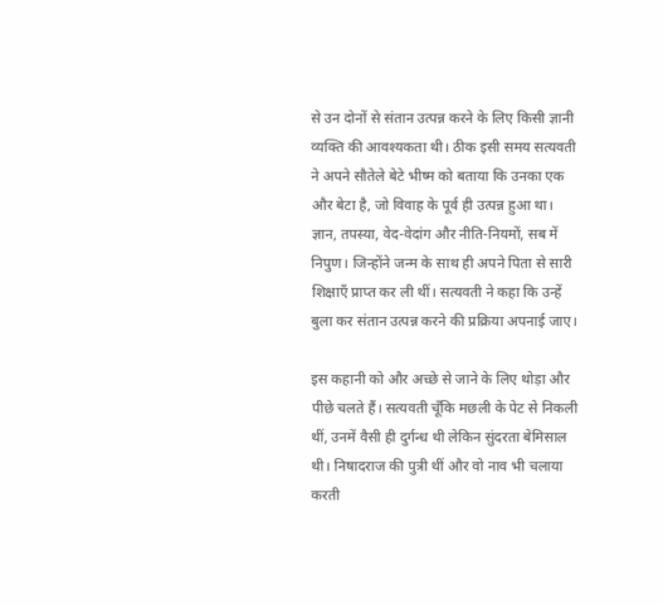से उन दोनों से संतान उत्पन्न करने के लिए किसी ज्ञानी व्यक्ति की आवश्यकता थी। ठीक इसी समय सत्यवती ने अपने सौतेले बेटे भीष्म को बताया कि उनका एक और बेटा है, जो विवाह के पूर्व ही उत्पन्न हुआ था। ज्ञान, तपस्या, वेद-वेदांग और नीति-नियमों, सब में निपुण। जिन्होंने जन्म के साथ ही अपने पिता से सारी शिक्षाएँ प्राप्त कर ली थीं। सत्यवती ने कहा कि उन्हें बुला कर संतान उत्पन्न करने की प्रक्रिया अपनाई जाए।

इस कहानी को और अच्छे से जाने के लिए थोड़ा और पीछे चलते हैं। सत्यवती चूँकि मछली के पेट से निकली थीं, उनमें वैसी ही दुर्गन्ध थी लेकिन सुंदरता बेमिसाल थी। निषादराज की पुत्री थीं और वो नाव भी चलाया करती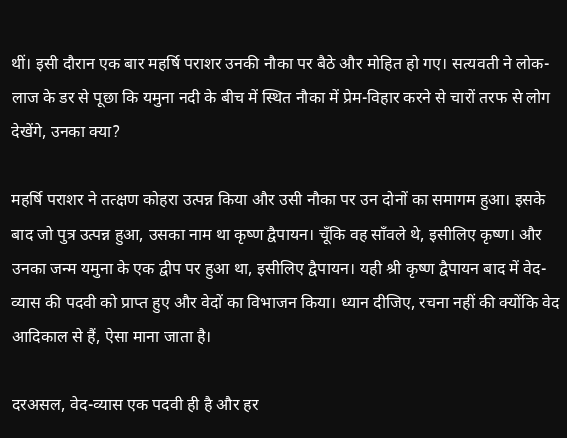थीं। इसी दौरान एक बार महर्षि पराशर उनकी नौका पर बैठे और मोहित हो गए। सत्यवती ने लोक-लाज के डर से पूछा कि यमुना नदी के बीच में स्थित नौका में प्रेम-विहार करने से चारों तरफ से लोग देखेंगे, उनका क्या?

महर्षि पराशर ने तत्क्षण कोहरा उत्पन्न किया और उसी नौका पर उन दोनों का समागम हुआ। इसके बाद जो पुत्र उत्पन्न हुआ, उसका नाम था कृष्ण द्वैपायन। चूँकि वह साँवले थे, इसीलिए कृष्ण। और उनका जन्म यमुना के एक द्वीप पर हुआ था, इसीलिए द्वैपायन। यही श्री कृष्ण द्वैपायन बाद में वेद-व्यास की पदवी को प्राप्त हुए और वेदों का विभाजन किया। ध्यान दीजिए, रचना नहीं की क्योंकि वेद आदिकाल से हैं, ऐसा माना जाता है।

दरअसल, वेद-व्यास एक पदवी ही है और हर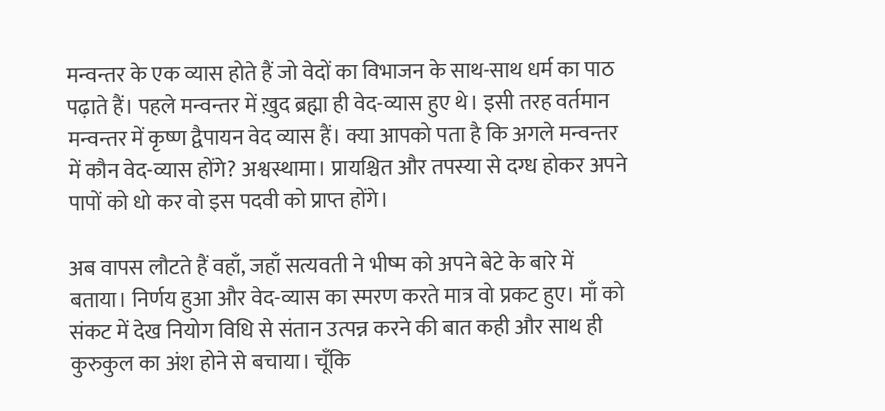मन्वन्तर के एक व्यास होते हैं जो वेदों का विभाजन के साथ-साथ धर्म का पाठ पढ़ाते हैं। पहले मन्वन्तर में ख़ुद ब्रह्मा ही वेद-व्यास हुए थे। इसी तरह वर्तमान मन्वन्तर में कृष्ण द्वैपायन वेद व्यास हैं। क्या आपको पता है कि अगले मन्वन्तर में कौन वेद-व्यास होंगे? अश्वस्थामा। प्रायश्चित और तपस्या से दग्ध होकर अपने पापों को धो कर वो इस पदवी को प्राप्त होंगे।

अब वापस लौटते हैं वहाँ, जहाँ सत्यवती ने भीष्म को अपने बेटे के बारे में बताया। निर्णय हुआ और वेद-व्यास का स्मरण करते मात्र वो प्रकट हुए। माँ को संकट में देख नियोग विधि से संतान उत्पन्न करने की बात कही और साथ ही कुरुकुल का अंश होने से बचाया। चूँकि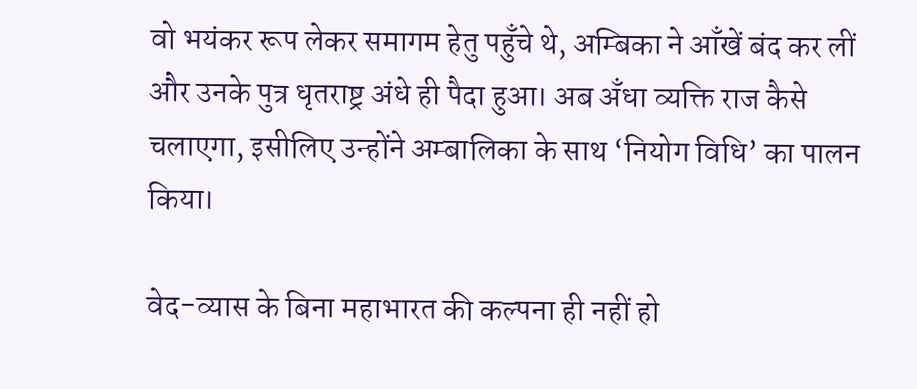वो भयंकर रूप लेकर समागम हेतु पहुँचे थे, अम्बिका ने आँखें बंद कर लीं और उनके पुत्र धृतराष्ट्र अंधे ही पैदा हुआ। अब अँधा व्यक्ति राज कैसे चलाएगा, इसीलिए उन्होंने अम्बालिका के साथ ‘नियोग विधि’ का पालन किया।

वेद-व्यास के बिना महाभारत की कल्पना ही नहीं हो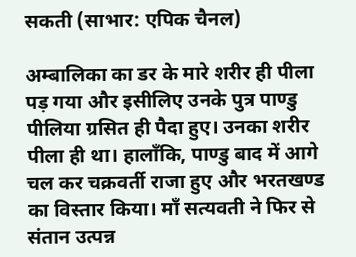सकती (साभार: एपिक चैनल)

अम्बालिका का डर के मारे शरीर ही पीला पड़ गया और इसीलिए उनके पुत्र पाण्डु पीलिया ग्रसित ही पैदा हुए। उनका शरीर पीला ही था। हालाँकि, पाण्डु बाद में आगे चल कर चक्रवर्ती राजा हुए और भरतखण्ड का विस्तार किया। माँ सत्यवती ने फिर से संतान उत्पन्न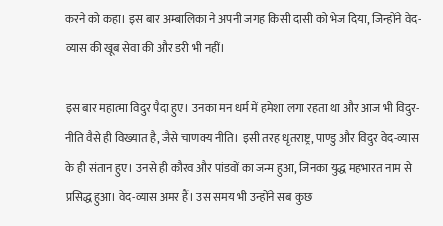करने को कहा। इस बार अम्बालिका ने अपनी जगह किसी दासी को भेज दिया, जिन्होंने वेद-व्यास की खूब सेवा की और डरी भी नहीं।

इस बार महात्मा विदुर पैदा हुए। उनका मन धर्म में हमेशा लगा रहता था और आज भी विदुर-नीति वैसे ही विख्यात है, जैसे चाणक्य नीति। इसी तरह धृतराष्ट्र, पाण्डु और विदुर वेद-व्यास के ही संतान हुए। उनसे ही कौरव और पांडवों का जन्म हुआ, जिनका युद्ध महभारत नाम से प्रसिद्ध हुआ। वेद-व्यास अमर हैं। उस समय भी उन्होंने सब कुछ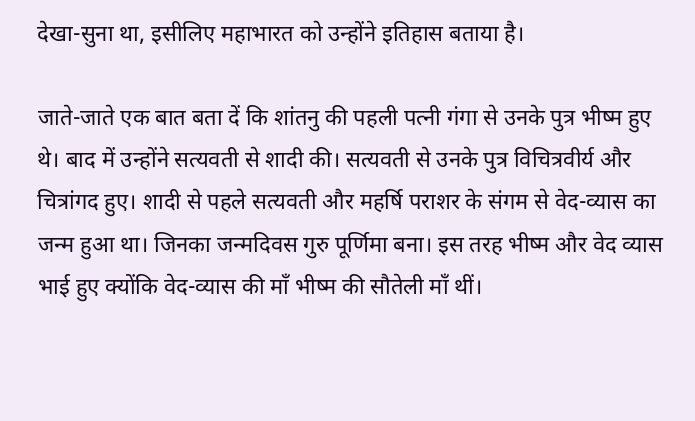देखा-सुना था, इसीलिए महाभारत को उन्होंने इतिहास बताया है।

जाते-जाते एक बात बता दें कि शांतनु की पहली पत्नी गंगा से उनके पुत्र भीष्म हुए थे। बाद में उन्होंने सत्यवती से शादी की। सत्यवती से उनके पुत्र विचित्रवीर्य और चित्रांगद हुए। शादी से पहले सत्यवती और महर्षि पराशर के संगम से वेद-व्यास का जन्म हुआ था। जिनका जन्मदिवस गुरु पूर्णिमा बना। इस तरह भीष्म और वेद व्यास भाई हुए क्योंकि वेद-व्यास की माँ भीष्म की सौतेली माँ थीं।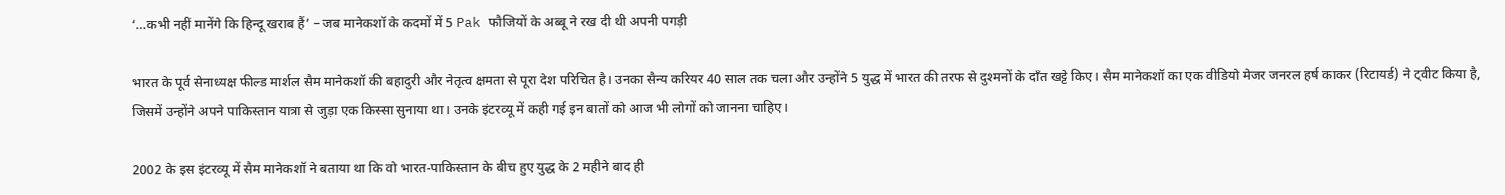‘…कभी नहीं मानेंगे कि हिन्दू खराब हैं’ – जब मानेकशॉ के कदमों में 5 Pak फौजियों के अब्बू ने रख दी थी अपनी पगड़ी

भारत के पूर्व सेनाध्यक्ष फील्ड मार्शल सैम मानेकशॉ की बहादुरी और नेतृत्व क्षमता से पूरा देश परिचित है। उनका सैन्य करियर 40 साल तक चला और उन्होंने 5 युद्ध में भारत की तरफ से दुश्मनों के दाँत खट्टे किए। सैम मानेकशॉ का एक वीडियो मेजर जनरल हर्ष काकर (रिटायर्ड) ने ट्वीट किया है, जिसमें उन्होंने अपने पाकिस्तान यात्रा से जुड़ा एक किस्सा सुनाया था। उनके इंटरव्यू में कही गई इन बातों को आज भी लोगों को जानना चाहिए।

2002 के इस इंटरव्यू में सैम मानेकशॉ ने बताया था कि वो भारत-पाकिस्तान के बीच हुए युद्ध के 2 महीने बाद ही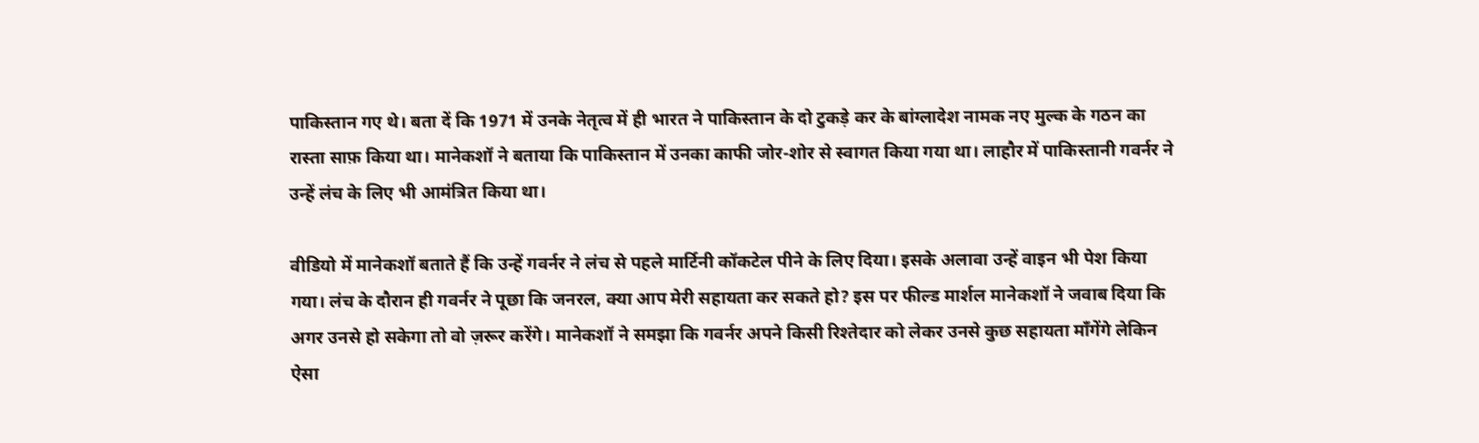पाकिस्तान गए थे। बता दें कि 1971 में उनके नेतृत्व में ही भारत ने पाकिस्तान के दो टुकड़े कर के बांग्लादेश नामक नए मुल्क के गठन का रास्ता साफ़ किया था। मानेकशॉ ने बताया कि पाकिस्तान में उनका काफी जोर-शोर से स्वागत किया गया था। लाहौर में पाकिस्तानी गवर्नर ने उन्हें लंच के लिए भी आमंत्रित किया था।

वीडियो में मानेकशॉ बताते हैं कि उन्हें गवर्नर ने लंच से पहले मार्टिनी कॉकटेल पीने के लिए दिया। इसके अलावा उन्हें वाइन भी पेश किया गया। लंच के दौरान ही गवर्नर ने पूछा कि जनरल, क्या आप मेरी सहायता कर सकते हो? इस पर फील्ड मार्शल मानेकशॉ ने जवाब दिया कि अगर उनसे हो सकेगा तो वो ज़रूर करेंगे। मानेकशॉ ने समझा कि गवर्नर अपने किसी रिश्तेदार को लेकर उनसे कुछ सहायता माँगेंगे लेकिन ऐसा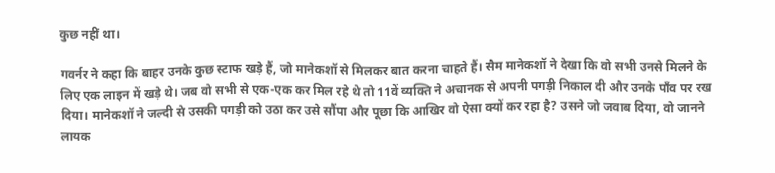कुछ नहीं था।

गवर्नर ने कहा कि बाहर उनके कुछ स्टाफ खड़े हैं, जो मानेकशॉ से मिलकर बात करना चाहते हैं। सैम मानेकशॉ ने देखा कि वो सभी उनसे मिलने के लिए एक लाइन में खड़े थे। जब वो सभी से एक-एक कर मिल रहे थे तो 11वें व्यक्ति ने अचानक से अपनी पगड़ी निकाल दी और उनके पाँव पर रख दिया। मानेकशॉ ने जल्दी से उसकी पगड़ी को उठा कर उसे सौंपा और पूछा कि आखिर वो ऐसा क्यों कर रहा है? उसने जो जवाब दिया, वो जानने लायक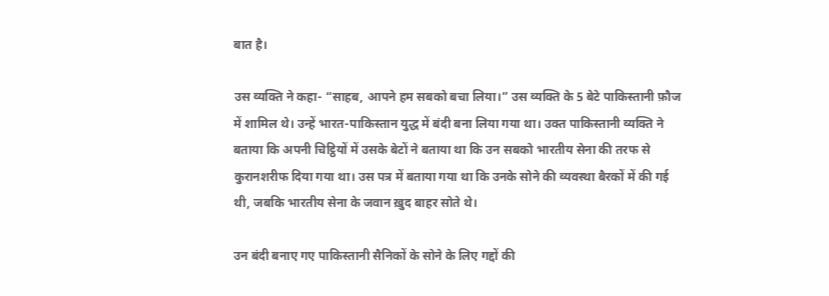बात है।

उस व्यक्ति ने कहा- “साहब, आपने हम सबको बचा लिया।” उस व्यक्ति के 5 बेटे पाकिस्तानी फ़ौज में शामिल थे। उन्हें भारत-पाकिस्तान युद्ध में बंदी बना लिया गया था। उक्त पाकिस्तानी व्यक्ति ने बताया कि अपनी चिट्ठियों में उसके बेटों ने बताया था कि उन सबको भारतीय सेना की तरफ से कुरानशरीफ दिया गया था। उस पत्र में बताया गया था कि उनके सोने की व्यवस्था बैरकों में की गई थी, जबकि भारतीय सेना के जवान ख़ुद बाहर सोते थे।

उन बंदी बनाए गए पाकिस्तानी सैनिकों के सोने के लिए गद्दों की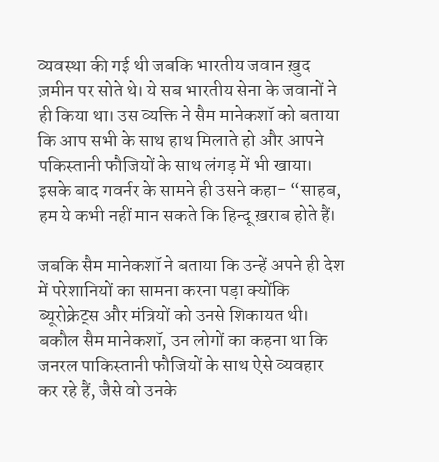व्यवस्था की गई थी जबकि भारतीय जवान ख़ुद ज़मीन पर सोते थे। ये सब भारतीय सेना के जवानों ने ही किया था। उस व्यक्ति ने सैम मानेकशॉ को बताया कि आप सभी के साथ हाथ मिलाते हो और आपने पकिस्तानी फौजियों के साथ लंगड़ में भी खाया। इसके बाद गवर्नर के सामने ही उसने कहा- “साहब, हम ये कभी नहीं मान सकते कि हिन्दू ख़राब होते हैं।

जबकि सैम मानेकशॉ ने बताया कि उन्हें अपने ही देश में परेशानियों का सामना करना पड़ा क्योंकि ब्यूरोक्रेट्स और मंत्रियों को उनसे शिकायत थी। बकौल सैम मानेकशॉ, उन लोगों का कहना था कि जनरल पाकिस्तानी फौजियों के साथ ऐसे व्यवहार कर रहे हैं, जैसे वो उनके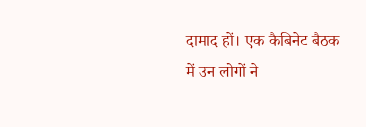दामाद हों। एक कैबिनेट बैठक में उन लोगों ने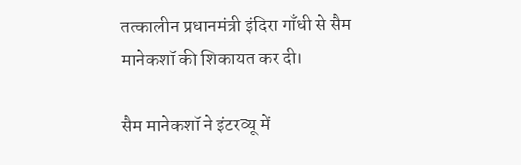तत्कालीन प्रधानमंत्री इंदिरा गाँधी से सैम मानेकशॉ की शिकायत कर दी।

सैम मानेकशॉ ने इंटरव्यू में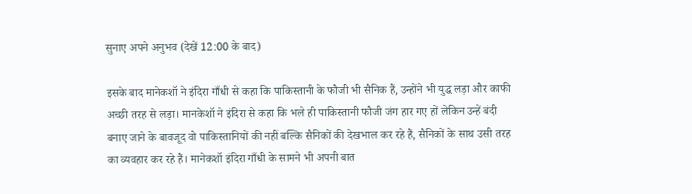सुनाए अपने अनुभव (देखें 12:00 के बाद)

इसके बाद मानेकशॉ ने इंदिरा गाँधी से कहा कि पाकिस्तानी के फौजी भी सैनिक हैं, उन्होंने भी युद्ध लड़ा और काफी अच्छी तरह से लड़ा। मानकेशॉ ने इंदिरा से कहा कि भले ही पाकिस्तानी फौजी जंग हार गए हों लेकिन उन्हें बंदी बनाए जाने के बावजूद वो पाकिस्तानियों की नहीं बल्कि सैनिकों की देखभाल कर रहे हैं, सैनिकों के साथ उसी तरह का व्यवहार कर रहे हैं। मानेकशॉ इंदिरा गाँधी के सामने भी अपनी बात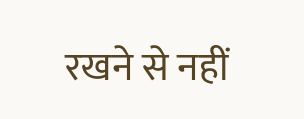रखने से नहीं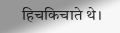हिचकिचाते थे।